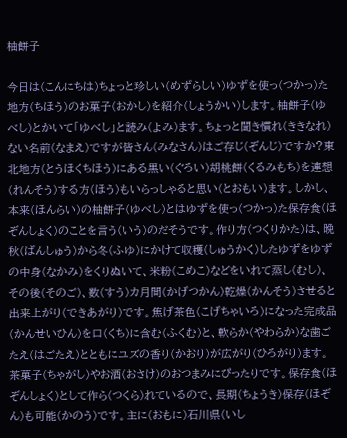柚餅子

今日は(こんにちは)ちょっと珍しい(めずらしい)ゆずを使っ(つかっ)た地方(ちほう)のお菓子(おかし)を紹介(しょうかい)します。柚餅子(ゆべし)とかいて「ゆべし」と読み(よみ)ます。ちょっと聞き慣れ(ききなれ)ない名前(なまえ)ですが皆さん(みなさん)はご存じ(ぞんじ)ですか?東北地方(とうほくちほう)にある黒い(ぐろい)胡桃餅(くるみもち)を連想(れんそう)する方(ほう)もいらっしゃると思い(とおもい)ます。しかし、本来(ほんらい)の柚餅子(ゆべし)とはゆずを使っ(つかっ)た保存食(ほぞんしょく)のことを言う(いう)のだそうです。作り方(つくりかた)は、晩秋(ばんしゅう)から冬(ふゆ)にかけて収穫(しゅうかく)したゆずをゆずの中身(なかみ)をくりぬいて、米粉(こめこ)などをいれて蒸し(むし)、その後(そのご)、数(すう)カ月間(かげつかん)乾燥(かんそう)させると出来上がり(できあがり)です。焦げ茶色(こげちゃいろ)になった完成品(かんせいひん)を口(くち)に含む(ふくむ)と、軟らか(やわらか)な歯ごたえ(はごたえ)とともにユズの香り(かおり)が広がり(ひろがり)ます。茶菓子(ちゃがし)やお酒(おさけ)のおつまみにぴったりです。保存食(ほぞんしょく)として作ら(つくら)れているので、長期(ちょうき)保存(ほぞん)も可能(かのう)です。主に(おもに)石川県(いし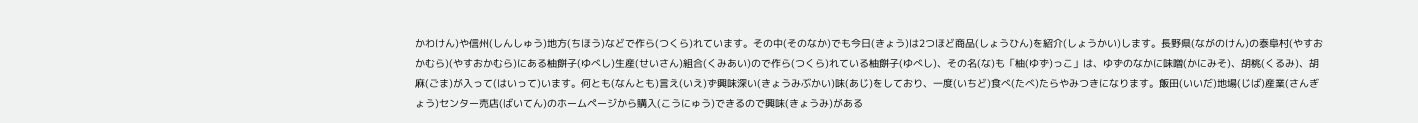かわけん)や信州(しんしゅう)地方(ちほう)などで作ら(つくら)れています。その中(そのなか)でも今日(きょう)は2つほど商品(しょうひん)を紹介(しょうかい)します。長野県(ながのけん)の泰阜村(やすおかむら)(やすおかむら)にある柚餅子(ゆべし)生産(せいさん)組合(くみあい)ので作ら(つくら)れている柚餅子(ゆべし)、その名(な)も「柚(ゆず)っこ」は、ゆずのなかに味噌(かにみそ)、胡桃(くるみ)、胡麻(ごま)が入って(はいって)います。何とも(なんとも)言え(いえ)ず興味深い(きょうみぶかい)味(あじ)をしており、一度(いちど)食べ(たべ)たらやみつきになります。飯田(いいだ)地場(じば)産業(さんぎょう)センター売店(ばいてん)のホームページから購入(こうにゅう)できるので興味(きょうみ)がある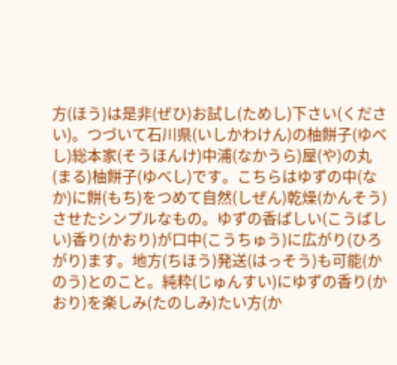方(ほう)は是非(ぜひ)お試し(ためし)下さい(ください)。つづいて石川県(いしかわけん)の柚餅子(ゆべし)総本家(そうほんけ)中浦(なかうら)屋(や)の丸(まる)柚餅子(ゆべし)です。こちらはゆずの中(なか)に餅(もち)をつめて自然(しぜん)乾燥(かんそう)させたシンプルなもの。ゆずの香ばしい(こうばしい)香り(かおり)が口中(こうちゅう)に広がり(ひろがり)ます。地方(ちほう)発送(はっそう)も可能(かのう)とのこと。純粋(じゅんすい)にゆずの香り(かおり)を楽しみ(たのしみ)たい方(か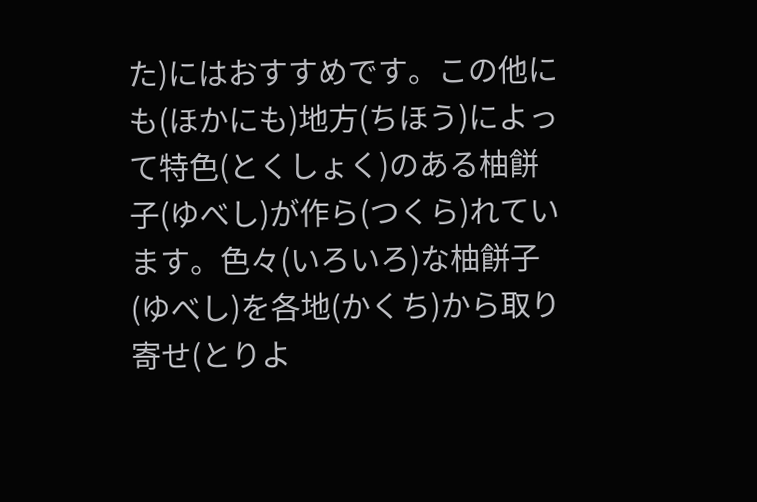た)にはおすすめです。この他にも(ほかにも)地方(ちほう)によって特色(とくしょく)のある柚餅子(ゆべし)が作ら(つくら)れています。色々(いろいろ)な柚餅子(ゆべし)を各地(かくち)から取り寄せ(とりよ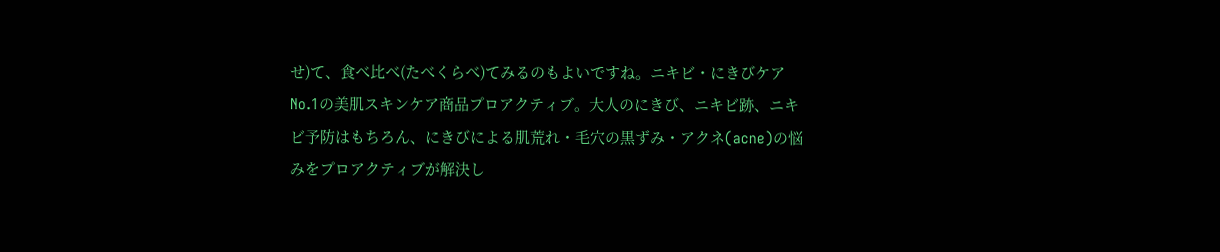せ)て、食べ比べ(たべくらべ)てみるのもよいですね。ニキビ・にきびケアNo.1の美肌スキンケア商品プロアクティブ。大人のにきび、ニキビ跡、ニキビ予防はもちろん、にきびによる肌荒れ・毛穴の黒ずみ・アクネ(acne)の悩みをプロアクティブが解決し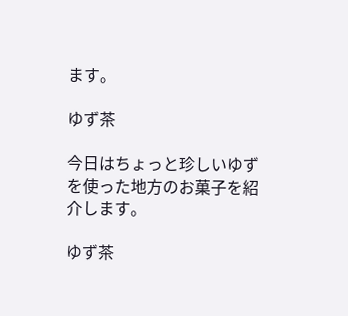ます。

ゆず茶

今日はちょっと珍しいゆずを使った地方のお菓子を紹介します。

ゆず茶